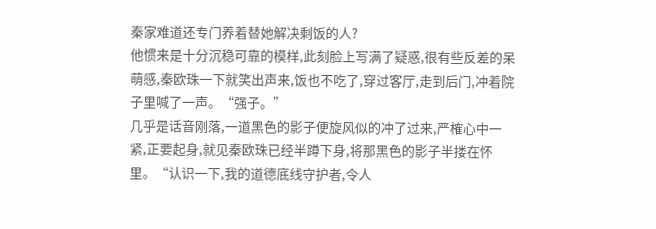秦家难道还专门养着替她解决剩饭的人?
他惯来是十分沉稳可靠的模样,此刻脸上写满了疑惑,很有些反差的呆萌感,秦欧珠一下就笑出声来,饭也不吃了,穿过客厅,走到后门,冲着院子里喊了一声。“强子。”
几乎是话音刚落,一道黑色的影子便旋风似的冲了过来,严榷心中一紧,正要起身,就见秦欧珠已经半蹲下身,将那黑色的影子半搂在怀里。“认识一下,我的道德底线守护者,令人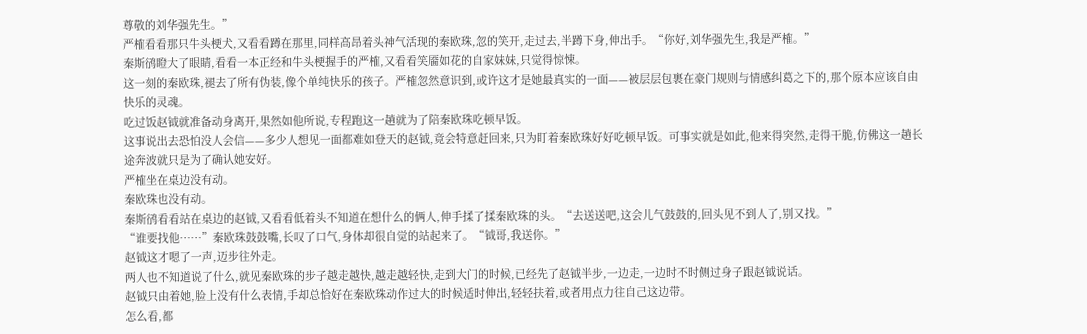尊敬的刘华强先生。”
严榷看看那只牛头梗犬,又看看蹲在那里,同样高昂着头神气活现的秦欧珠,忽的笑开,走过去,半蹲下身,伸出手。“你好,刘华强先生,我是严榷。”
秦斯鸻瞪大了眼睛,看看一本正经和牛头梗握手的严榷,又看看笑靥如花的自家妹妹,只觉得惊悚。
这一刻的秦欧珠,褪去了所有伪装,像个单纯快乐的孩子。严榷忽然意识到,或许这才是她最真实的一面——被层层包裹在豪门规则与情感纠葛之下的,那个原本应该自由快乐的灵魂。
吃过饭赵钺就准备动身离开,果然如他所说,专程跑这一趟就为了陪秦欧珠吃顿早饭。
这事说出去恐怕没人会信——多少人想见一面都难如登天的赵钺,竟会特意赶回来,只为盯着秦欧珠好好吃顿早饭。可事实就是如此,他来得突然,走得干脆,仿佛这一趟长途奔波就只是为了确认她安好。
严榷坐在桌边没有动。
秦欧珠也没有动。
秦斯鸻看看站在桌边的赵钺,又看看低着头不知道在想什么的俩人,伸手揉了揉秦欧珠的头。“去送送吧,这会儿气鼓鼓的,回头见不到人了,别又找。”
“谁要找他……”秦欧珠鼓鼓嘴,长叹了口气,身体却很自觉的站起来了。“钺哥,我送你。”
赵钺这才嗯了一声,迈步往外走。
两人也不知道说了什么,就见秦欧珠的步子越走越快,越走越轻快,走到大门的时候,已经先了赵钺半步,一边走,一边时不时侧过身子跟赵钺说话。
赵钺只由着她,脸上没有什么表情,手却总恰好在秦欧珠动作过大的时候适时伸出,轻轻扶着,或者用点力往自己这边带。
怎么看,都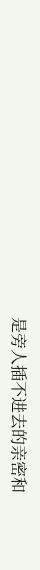是旁人插不进去的亲密和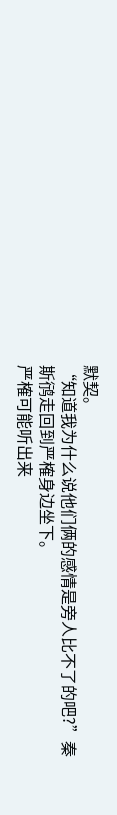默契。
“知道我为什么说他们俩的感情是旁人比不了的吧?”秦斯鸻走回到严榷身边坐下。
严榷可能听出来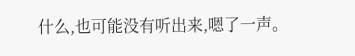什么,也可能没有听出来,嗯了一声。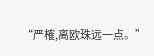“严榷,离欧珠远一点。”